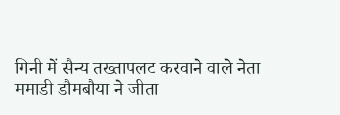गिनी में सैन्य तख्तापलट करवाने वाले नेता ममाडी डौमबौया ने जीता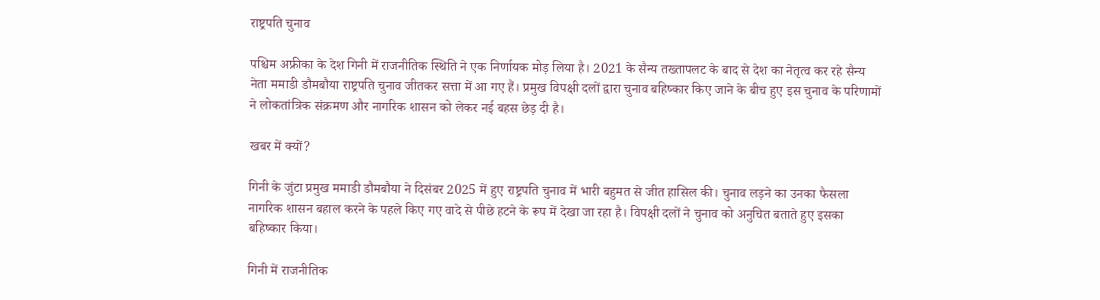राष्ट्रपति चुनाव

पश्चिम अफ्रीका के देश गिनी में राजनीतिक स्थिति ने एक निर्णायक मोड़ लिया है। 2021 के सैन्य तख्तापलट के बाद से देश का नेतृत्व कर रहे सैन्य नेता ममाडी डौमबौया राष्ट्रपति चुनाव जीतकर सत्ता में आ गए हैं। प्रमुख विपक्षी दलों द्वारा चुनाव बहिष्कार किए जाने के बीच हुए इस चुनाव के परिणामों ने लोकतांत्रिक संक्रमण और नागरिक शासन को लेकर नई बहस छेड़ दी है।

खबर में क्यों?

गिनी के जुंटा प्रमुख ममाडी डौमबौया ने दिसंबर 2025 में हुए राष्ट्रपति चुनाव में भारी बहुमत से जीत हासिल की। चुनाव लड़ने का उनका फैसला नागरिक शासन बहाल करने के पहले किए गए वादे से पीछे हटने के रूप में देखा जा रहा है। विपक्षी दलों ने चुनाव को अनुचित बताते हुए इसका बहिष्कार किया।

गिनी में राजनीतिक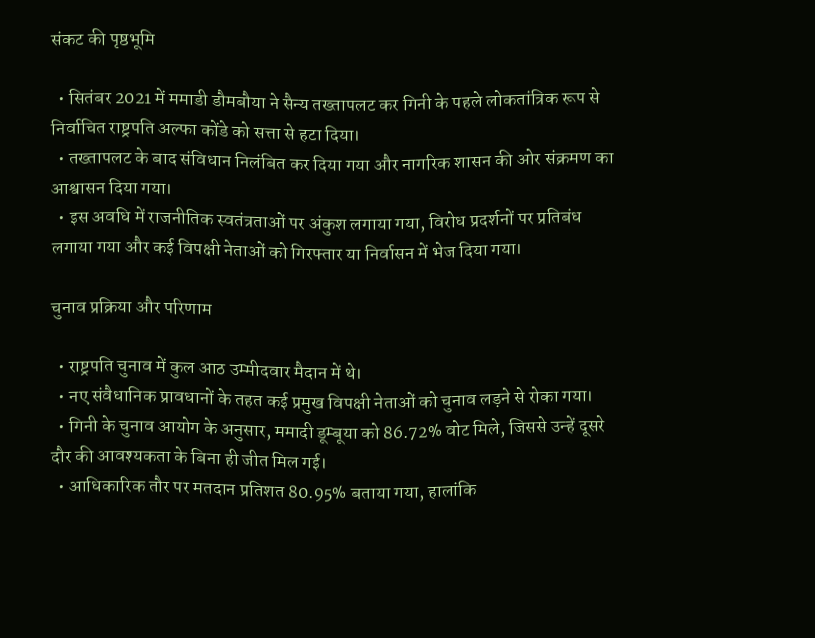संकट की पृष्ठभूमि

  • सितंबर 2021 में ममाडी डौमबौया ने सैन्य तख्तापलट कर गिनी के पहले लोकतांत्रिक रूप से निर्वाचित राष्ट्रपति अल्फा कोंडे को सत्ता से हटा दिया।
  • तख्तापलट के बाद संविधान निलंबित कर दिया गया और नागरिक शासन की ओर संक्रमण का आश्वासन दिया गया।
  • इस अवधि में राजनीतिक स्वतंत्रताओं पर अंकुश लगाया गया, विरोध प्रदर्शनों पर प्रतिबंध लगाया गया और कई विपक्षी नेताओं को गिरफ्तार या निर्वासन में भेज दिया गया।

चुनाव प्रक्रिया और परिणाम

  • राष्ट्रपति चुनाव में कुल आठ उम्मीदवार मैदान में थे।
  • नए संवैधानिक प्रावधानों के तहत कई प्रमुख विपक्षी नेताओं को चुनाव लड़ने से रोका गया।
  • गिनी के चुनाव आयोग के अनुसार, ममादी डूम्बूया को 86.72% वोट मिले, जिससे उन्हें दूसरे दौर की आवश्यकता के बिना ही जीत मिल गई।
  • आधिकारिक तौर पर मतदान प्रतिशत 80.95% बताया गया, हालांकि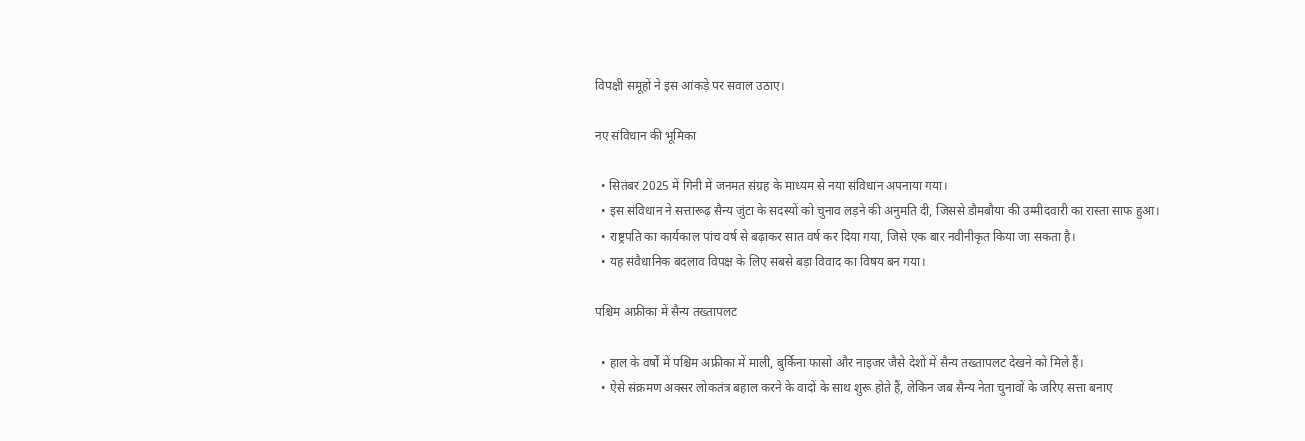विपक्षी समूहों ने इस आंकड़े पर सवाल उठाए।

नए संविधान की भूमिका

  • सितंबर 2025 में गिनी में जनमत संग्रह के माध्यम से नया संविधान अपनाया गया।
  • इस संविधान ने सत्तारूढ़ सैन्य जुंटा के सदस्यों को चुनाव लड़ने की अनुमति दी, जिससे डौमबौया की उम्मीदवारी का रास्ता साफ हुआ।
  • राष्ट्रपति का कार्यकाल पांच वर्ष से बढ़ाकर सात वर्ष कर दिया गया, जिसे एक बार नवीनीकृत किया जा सकता है।
  • यह संवैधानिक बदलाव विपक्ष के लिए सबसे बड़ा विवाद का विषय बन गया।

पश्चिम अफ्रीका में सैन्य तख्तापलट

  • हाल के वर्षों में पश्चिम अफ्रीका में माली, बुर्किना फासो और नाइजर जैसे देशों में सैन्य तख्तापलट देखने को मिले हैं।
  • ऐसे संक्रमण अक्सर लोकतंत्र बहाल करने के वादों के साथ शुरू होते हैं, लेकिन जब सैन्य नेता चुनावों के जरिए सत्ता बनाए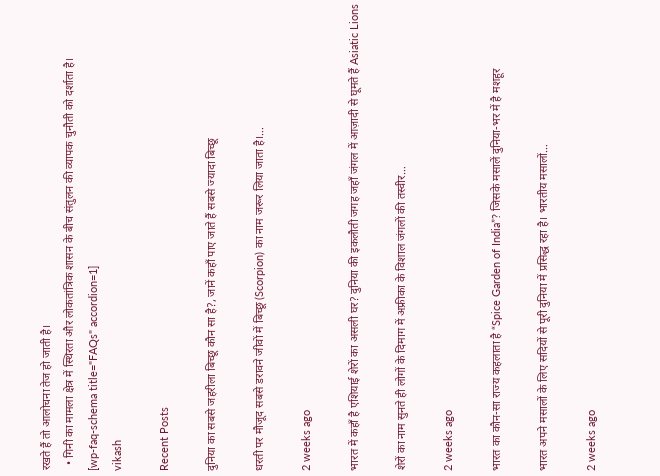रखते हैं तो आलोचना तेज हो जाती है।
  • गिनी का मामला क्षेत्र में स्थिरता और लोकतांत्रिक शासन के बीच संतुलन की व्यापक चुनौती को दर्शाता है।
[wp-faq-schema title="FAQs" accordion=1]
vikash

Recent Posts

दुनिया का सबसे जहरीला बिच्छू कौन सा है?, जानें कहाँ पाए जाते हैं सबसे ज्यादा बिच्छू

धरती पर मौजूद सबसे डरावने जीवों में बिच्छू (Scorpion) का नाम जरूर लिया जाता है।…

2 weeks ago

भारत में कहाँ है एशियाई शेरों का असली घर? दुनिया की इकलौती जगह जहाँ जंगल में आज़ादी से घूमते हैं Asiatic Lions

शेरों का नाम सुनते ही लोगों के दिमाग में अफ्रीका के विशाल जंगलों की तस्वीर…

2 weeks ago

भारत का कौन-सा राज्य कहलाता है “Spice Garden of India”? जिसके मसालें दुनिया-भर में है मशहूर

भारत अपने मसालों के लिए सदियों से पूरी दुनिया में प्रसिद्ध रहा है। भारतीय मसालों…

2 weeks ago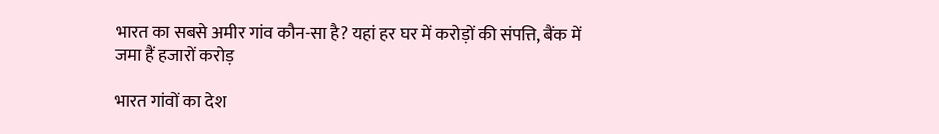भारत का सबसे अमीर गांव कौन-सा है? यहां हर घर में करोड़ों की संपत्ति, बैंक में जमा हैं हजारों करोड़

भारत गांवों का देश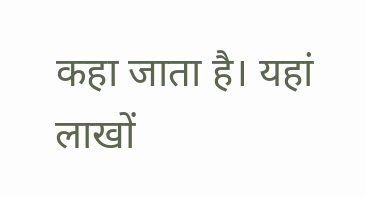कहा जाता है। यहां लाखों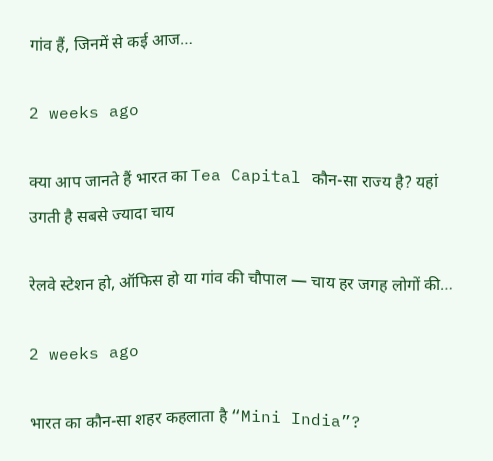गांव हैं, जिनमें से कई आज…

2 weeks ago

क्या आप जानते हैं भारत का Tea Capital कौन-सा राज्य है? यहां उगती है सबसे ज्यादा चाय

रेलवे स्टेशन हो, ऑफिस हो या गांव की चौपाल — चाय हर जगह लोगों की…

2 weeks ago

भारत का कौन-सा शहर कहलाता है “Mini India”?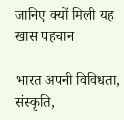जानिए क्यों मिली यह खास पहचान

भारत अपनी विविधता, संस्कृति,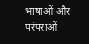भाषाओं और परंपराओं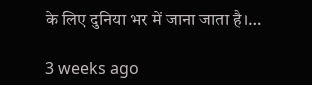के लिए दुनिया भर में जाना जाता है।…

3 weeks ago